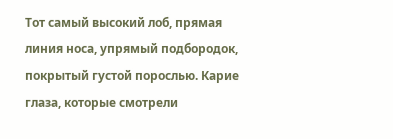Тот самый высокий лоб, прямая линия носа, упрямый подбородок, покрытый густой порослью. Карие глаза, которые смотрели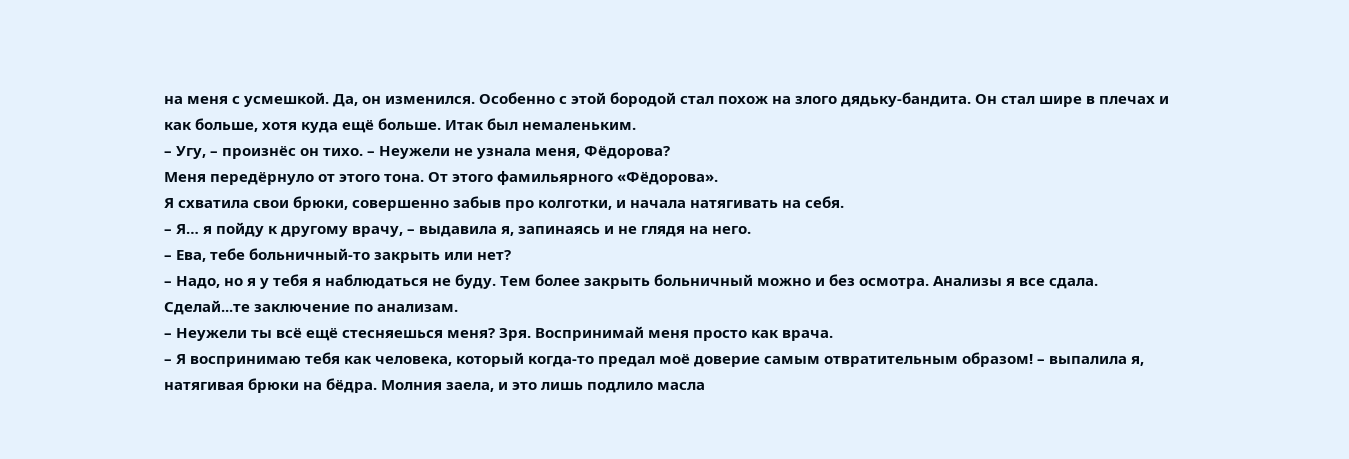на меня с усмешкой. Да, он изменился. Особенно с этой бородой стал похож на злого дядьку-бандита. Он стал шире в плечах и как больше, хотя куда ещё больше. Итак был немаленьким.
– Угу, – произнёс он тихо. – Неужели не узнала меня, Фёдорова?
Меня передёрнуло от этого тона. От этого фамильярного «Фёдорова».
Я схватила свои брюки, совершенно забыв про колготки, и начала натягивать на себя.
– Я… я пойду к другому врачу, – выдавила я, запинаясь и не глядя на него.
– Ева, тебе больничный-то закрыть или нет?
– Надо, но я у тебя я наблюдаться не буду. Тем более закрыть больничный можно и без осмотра. Анализы я все сдала. Сделай...те заключение по анализам.
– Неужели ты всё ещё стесняешься меня? Зря. Воспринимай меня просто как врача.
– Я воспринимаю тебя как человека, который когда-то предал моё доверие самым отвратительным образом! – выпалила я, натягивая брюки на бёдра. Молния заела, и это лишь подлило масла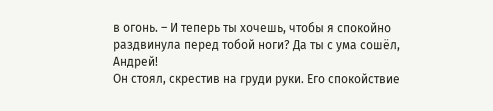в огонь. – И теперь ты хочешь, чтобы я спокойно раздвинула перед тобой ноги? Да ты с ума сошёл, Андрей!
Он стоял, скрестив на груди руки. Его спокойствие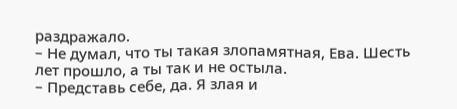раздражало.
– Не думал, что ты такая злопамятная, Ева. Шесть лет прошло, а ты так и не остыла.
– Представь себе, да. Я злая и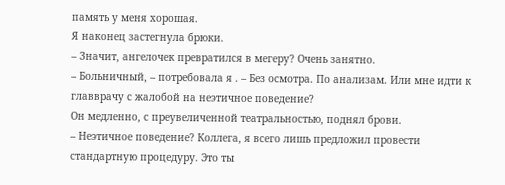память у меня хорошая.
Я наконец застегнула брюки.
– Значит, ангелочек превратился в мегеру? Очень занятно.
– Больничный, – потребовала я . – Без осмотра. По анализам. Или мне идти к главврачу с жалобой на неэтичное поведение?
Он медленно, с преувеличенной театральностью, поднял брови.
– Неэтичное поведение? Коллега, я всего лишь предложил провести стандартную процедуру. Это ты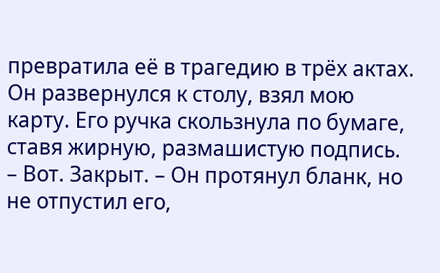превратила её в трагедию в трёх актах.
Он развернулся к столу, взял мою карту. Его ручка скользнула по бумаге, ставя жирную, размашистую подпись.
– Вот. Закрыт. – Он протянул бланк, но не отпустил его,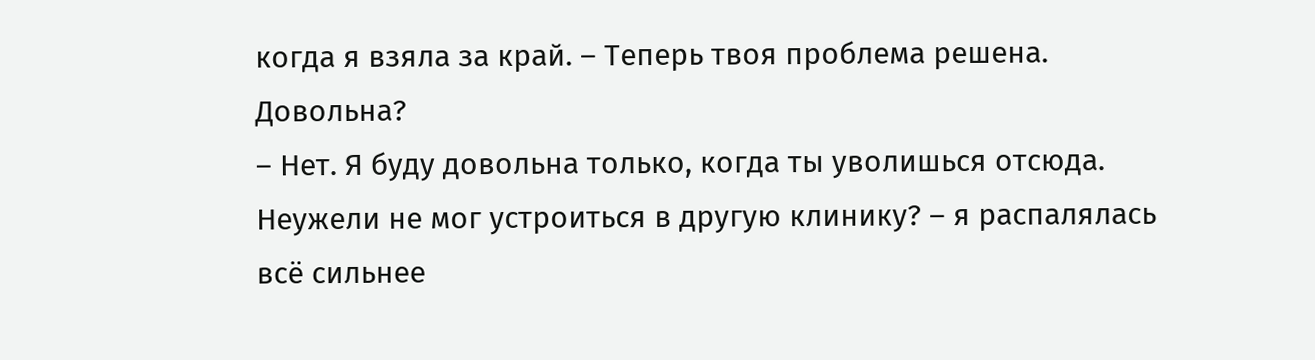когда я взяла за край. – Теперь твоя проблема решена. Довольна?
– Нет. Я буду довольна только, когда ты уволишься отсюда. Неужели не мог устроиться в другую клинику? – я распалялась всё сильнее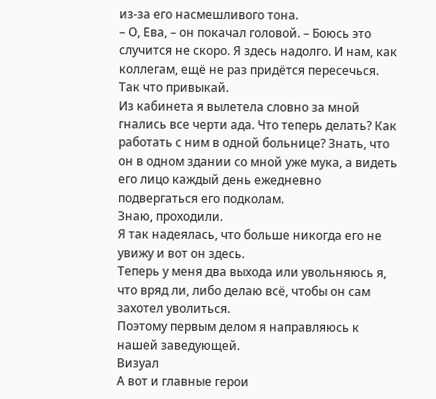из-за его насмешливого тона.
– О, Ева, – он покачал головой. – Боюсь это случится не скоро. Я здесь надолго. И нам, как коллегам, ещё не раз придётся пересечься. Так что привыкай.
Из кабинета я вылетела словно за мной гнались все черти ада. Что теперь делать? Как работать с ним в одной больнице? Знать, что он в одном здании со мной уже мука, а видеть его лицо каждый день ежедневно подвергаться его подколам.
Знаю, проходили.
Я так надеялась, что больше никогда его не увижу и вот он здесь.
Теперь у меня два выхода или увольняюсь я, что вряд ли, либо делаю всё, чтобы он сам захотел уволиться.
Поэтому первым делом я направляюсь к нашей заведующей.
Визуал
А вот и главные герои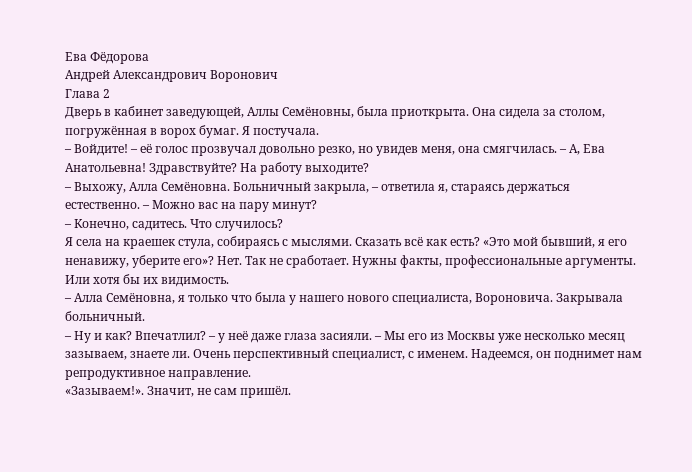Ева Фёдорова
Андрей Александрович Воронович
Глава 2
Дверь в кабинет заведующей, Аллы Семёновны, была приоткрыта. Она сидела за столом, погружённая в ворох бумаг. Я постучала.
– Войдите! – её голос прозвучал довольно резко, но увидев меня, она смягчилась. – А, Ева Анатольевна! Здравствуйте? На работу выходите?
– Выхожу, Алла Семёновна. Больничный закрыла, – ответила я, стараясь держаться естественно. – Можно вас на пару минут?
– Конечно, садитесь. Что случилось?
Я села на краешек стула, собираясь с мыслями. Сказать всё как есть? «Это мой бывший, я его ненавижу, уберите его»? Нет. Так не сработает. Нужны факты, профессиональные аргументы. Или хотя бы их видимость.
– Алла Семёновна, я только что была у нашего нового специалиста, Вороновича. Закрывала больничный.
– Ну и как? Впечатлил? – у неё даже глаза засияли. – Мы его из Москвы уже несколько месяц зазываем, знаете ли. Очень перспективный специалист, с именем. Надеемся, он поднимет нам репродуктивное направление.
«Зазываем!». Значит, не сам пришёл.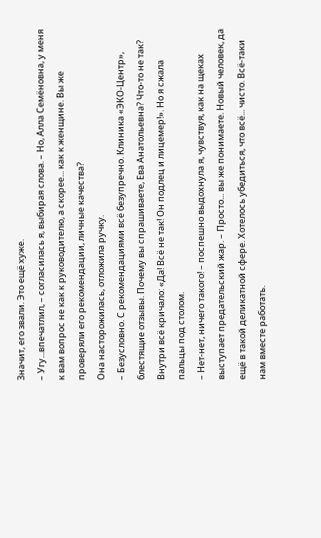Значит, его звали. Это ещё хуже.
– Угу...впечатлил, – согласилась я, выбирая слова. – Но, Алла Семёновна, у меня к вам вопрос не как к руководителю, а скорее... как к женщине. Вы же проверяли его рекомендации, личные качества?
Она насторожилась, отложила ручку.
– Безусловно. С рекомендациями всё безупречно. Клиника «ЭКО-Центр», блестящие отзывы. Почему вы спрашиваете, Ева Анатольевна? Что-то не так?
Внутри всё кричало: «Да! Всё не так! Он подлец и лицемер!». Но я сжала пальцы под столом.
– Нет-нет, ничего такого! – поспешно выдохнула я, чувствуя, как на щеках выступает предательский жар. – Просто... вы же понимаете. Новый человек, да ещё в такой деликатной сфере. Хотелось убедиться, что всё... чисто. Всё-таки нам вместе работать.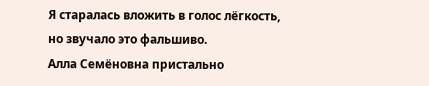Я старалась вложить в голос лёгкость, но звучало это фальшиво.
Алла Семёновна пристально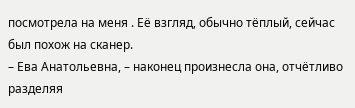посмотрела на меня . Её взгляд, обычно тёплый, сейчас был похож на сканер.
– Ева Анатольевна, – наконец произнесла она, отчётливо разделяя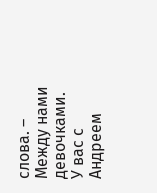слова. – Между нами девочками. У вас с Андреем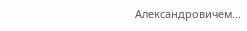Александровичем...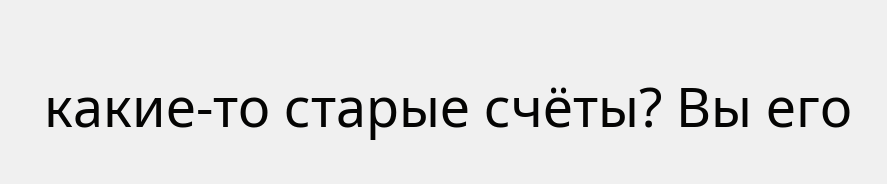какие-то старые счёты? Вы его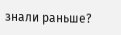знали раньше?